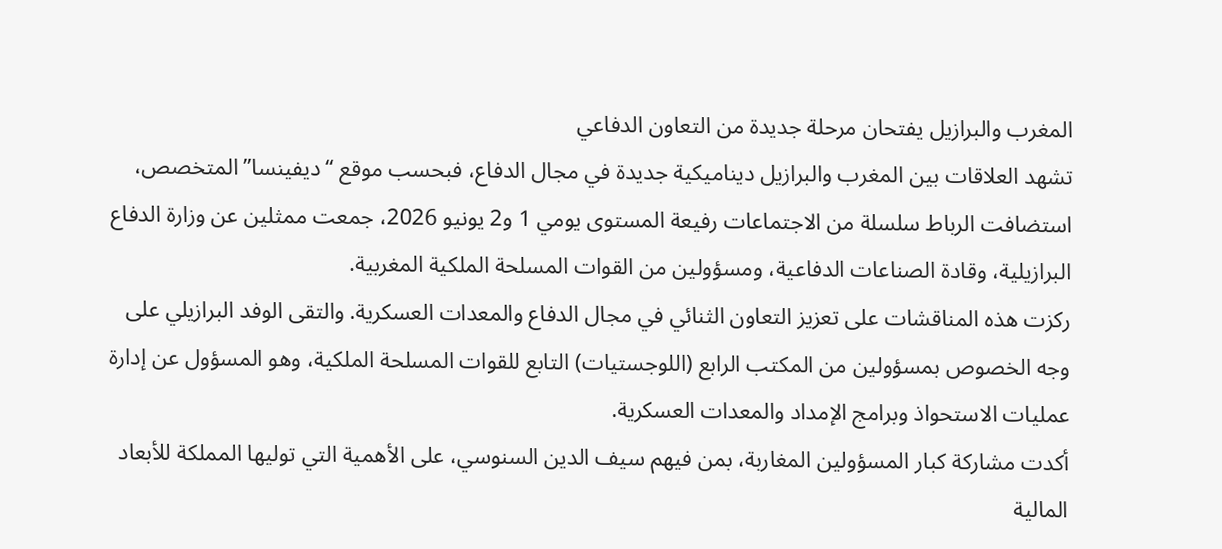المغرب والبرازيل يفتحان مرحلة جديدة من التعاون الدفاعي
تشهد العلاقات بين المغرب والبرازيل ديناميكية جديدة في مجال الدفاع، فبحسب موقع “ديفينسا” المتخصص، استضافت الرباط سلسلة من الاجتماعات رفيعة المستوى يومي 1 و2 يونيو 2026، جمعت ممثلين عن وزارة الدفاع البرازيلية، وقادة الصناعات الدفاعية، ومسؤولين من القوات المسلحة الملكية المغربية.
ركزت هذه المناقشات على تعزيز التعاون الثنائي في مجال الدفاع والمعدات العسكرية. والتقى الوفد البرازيلي على وجه الخصوص بمسؤولين من المكتب الرابع (اللوجستيات) التابع للقوات المسلحة الملكية، وهو المسؤول عن إدارة عمليات الاستحواذ وبرامج الإمداد والمعدات العسكرية.
أكدت مشاركة كبار المسؤولين المغاربة، بمن فيهم سيف الدين السنوسي، على الأهمية التي توليها المملكة للأبعاد المالية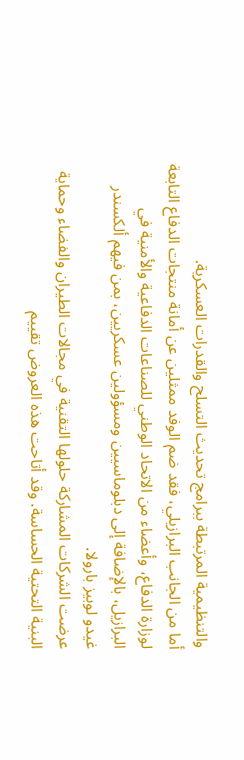والتنظيمية المرتبطة ببرامج تحديث التسلح والقدرات العسكرية.
أما من الجانب البرازيلي، فقد ضم الوفد ممثلين عن أمانة منتجات الدفاع التابعة لوزارة الدفاع، وأعضاء من الاتحاد الوطني للصناعات الدفاعية والأمنية في البرازيل، بالإضافة إلى دبلوماسيين ومسؤولين عسكريين، بمن فيهم ألكسندر غيدو لوبيز بارولا.
عرضت الشركات المشاركة حلولها التقنية في مجالات الطيران والفضاء وحماية البنية التحتية الحساسة. وقد أتاحت هذه العروض تقييم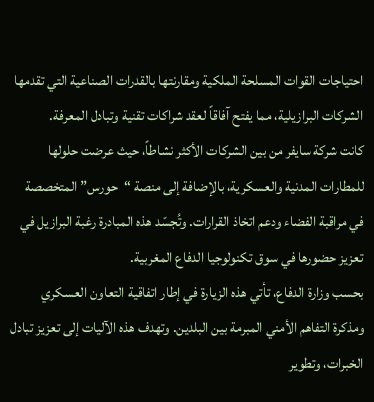احتياجات القوات المسلحة الملكية ومقارنتها بالقدرات الصناعية التي تقدمها الشركات البرازيلية، مما يفتح آفاقاً لعقد شراكات تقنية وتبادل المعرفة.
كانت شركة سايفر من بين الشركات الأكثر نشاطاً، حيث عرضت حلولها للمطارات المدنية والعسكرية، بالإضافة إلى منصة “حورس” المتخصصة في مراقبة الفضاء ودعم اتخاذ القرارات. وتُجسّد هذه المبادرة رغبة البرازيل في تعزيز حضورها في سوق تكنولوجيا الدفاع المغربية.
بحسب وزارة الدفاع، تأتي هذه الزيارة في إطار اتفاقية التعاون العسكري ومذكرة التفاهم الأمني المبرمة بين البلدين. وتهدف هذه الآليات إلى تعزيز تبادل الخبرات، وتطوير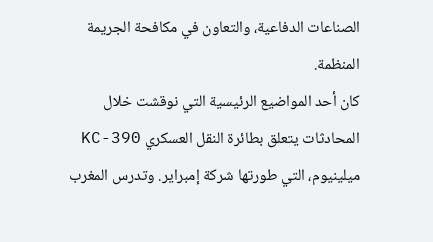الصناعات الدفاعية، والتعاون في مكافحة الجريمة المنظمة.
كان أحد المواضيع الرئيسية التي نوقشت خلال المحادثات يتعلق بطائرة النقل العسكري KC-390 ميلينيوم، التي طورتها شركة إمبراير. وتدرس المغرب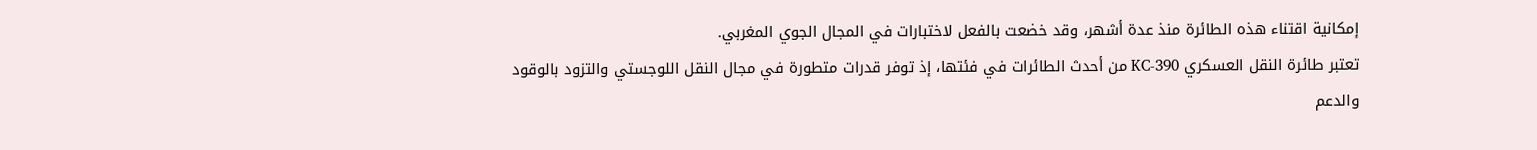إمكانية اقتناء هذه الطائرة منذ عدة أشهر، وقد خضعت بالفعل لاختبارات في المجال الجوي المغربي.
تعتبر طائرة النقل العسكري KC-390 من أحدث الطائرات في فئتها، إذ توفر قدرات متطورة في مجال النقل اللوجستي والتزود بالوقود والدعم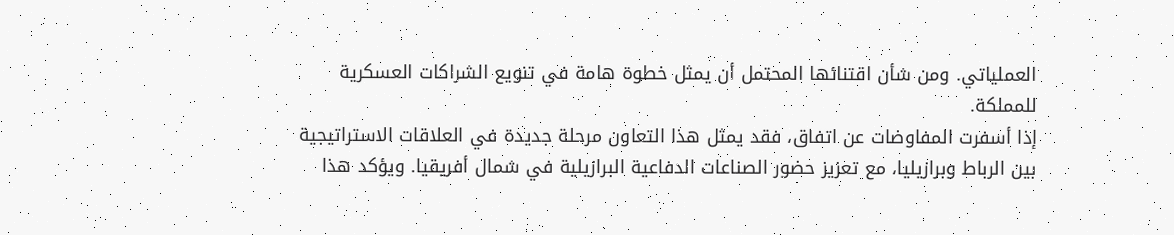العملياتي. ومن شأن اقتنائها المحتمل أن يمثل خطوة هامة في تنويع الشراكات العسكرية للمملكة.
إذا أسفرت المفاوضات عن اتفاق، فقد يمثل هذا التعاون مرحلة جديدة في العلاقات الاستراتيجية بين الرباط وبرازيليا، مع تعزيز حضور الصناعات الدفاعية البرازيلية في شمال أفريقيا. ويؤكد هذا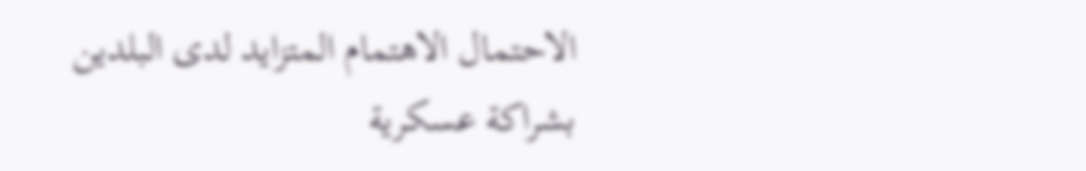الاحتمال الاهتمام المتزايد لدى البلدين بشراكة عسكرية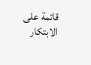قائمة على الابتكار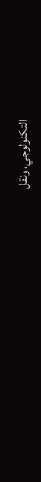التكنولوجي، ونقل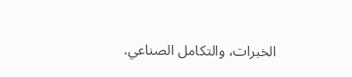الخبرات، والتكامل الصناعي.